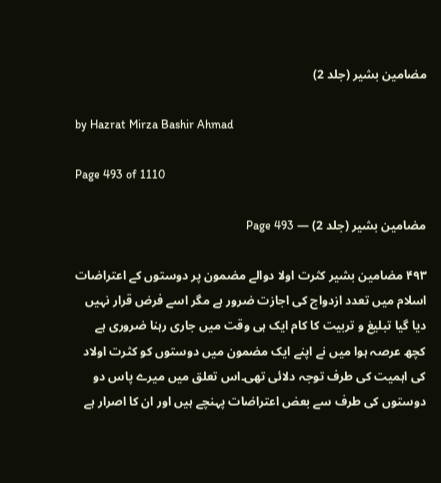مضامین بشیر (جلد 2)

by Hazrat Mirza Bashir Ahmad

Page 493 of 1110

مضامین بشیر (جلد 2) — Page 493

۴۹۳ مضامین بشیر کثرت اولا دوالے مضمون پر دوستوں کے اعتراضات اسلام میں تعدد ازدواج کی اجازت ضرور ہے مگر اسے فرض قرار نہیں دیا گیا تبلیغ و تربیت کا کام ایک ہی وقت میں جاری رہنا ضروری ہے کچھ عرصہ ہوا میں نے اپنے ایک مضمون میں دوستوں کو کثرت اولاد کی اہمیت کی طرف توجہ دلائی تھی۔اس تعلق میں میرے پاس دو دوستوں کی طرف سے بعض اعتراضات پہنچے ہیں اور ان کا اصرار ہے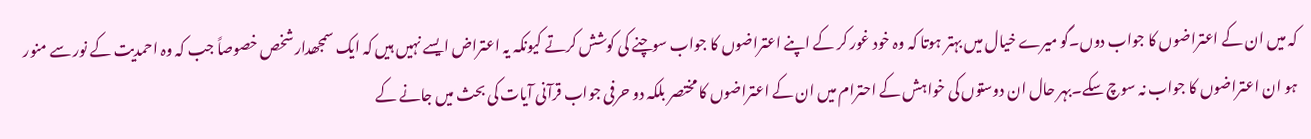کہ میں ان کے اعتراضوں کا جواب دوں۔گو میرے خیال میں بہتر ہوتا کہ وہ خود غور کر کے اپنے اعتراضوں کا جواب سوچنے کی کوشش کرتے کیونکہ یہ اعتراض ایسے نہیں ہیں کہ ایک سمجھدار شخص خصوصاً جب کہ وہ احمدیت کے نور سے منور ہو ان اعتراضوں کا جواب نہ سوچ سکے۔بہر حال ان دوستوں کی خواہش کے احترام میں ان کے اعتراضوں کا مختصر بلکہ دو حرفی جواب قرآنی آیات کی بحث میں جانے کے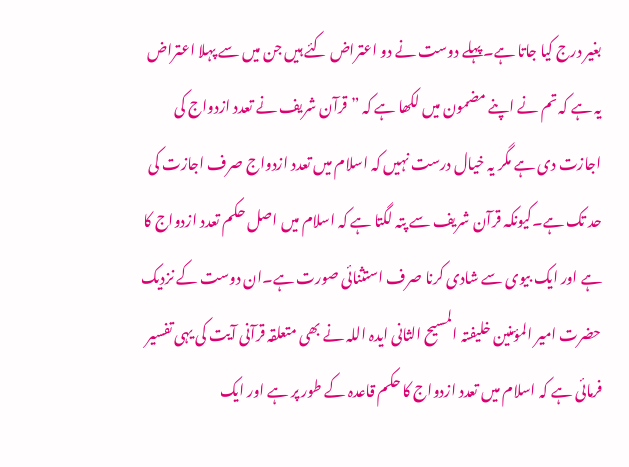بغیر درج کیا جاتا ہے۔پہلے دوست نے دو اعتراض کئے ہیں جن میں سے پہلا اعتراض یہ ہے کہ تم نے اپنے مضمون میں لکھا ہے کہ ” قرآن شریف نے تعدد ازدواج کی اجازت دی ہے مگر یہ خیال درست نہیں کہ اسلام میں تعدد ازدواج صرف اجازت کی حد تک ہے۔کیونکہ قرآن شریف سے پتہ لگتا ہے کہ اسلام میں اصل حکم تعدد ازدواج کا ہے اور ایک بیوی سے شادی کرنا صرف استثنائی صورت ہے۔ان دوست کے نزدیک حضرت امیر المؤمنین خلیفتہ المسیح الثانی ایدہ اللہ نے بھی متعلقہ قرآنی آیت کی یہی تفسیر فرمائی ہے کہ اسلام میں تعدد ازدواج کا حکم قاعدہ کے طور پر ہے اور ایک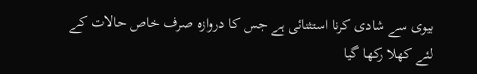بیوی سے شادی کرنا استثنائی ہے جس کا دروازہ صرف خاص حالات کے لئے کھلا رکھا گیا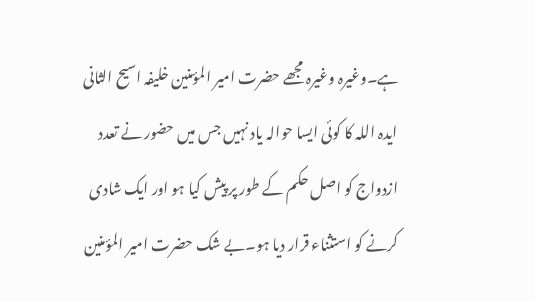ہے۔وغیرہ وغیرہ مجھے حضرت امیر المؤمنین خلیفہ اسیح الثانی ایدہ اللہ کا کوئی ایسا حوالہ یاد نہیں جس میں حضور نے تعدد ازدواج کو اصل حکم کے طور پر پیش کیا ہو اور ایک شادی کرنے کو استثناء قرار دیا ہو۔بے شک حضرت امیر المؤمنین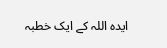ایدہ اللہ کے ایک خطبہ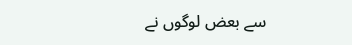سے بعض لوگوں نے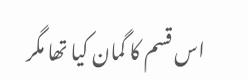اس قسم کا گمان کیا تھا مگر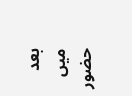بعد میں حضور